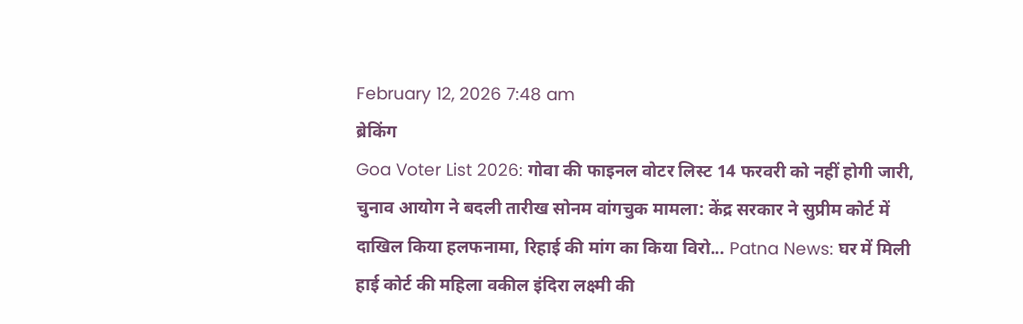February 12, 2026 7:48 am
ब्रेकिंग
Goa Voter List 2026: गोवा की फाइनल वोटर लिस्ट 14 फरवरी को नहीं होगी जारी, चुनाव आयोग ने बदली तारीख सोनम वांगचुक मामला: केंद्र सरकार ने सुप्रीम कोर्ट में दाखिल किया हलफनामा, रिहाई की मांग का किया विरो... Patna News: घर में मिली हाई कोर्ट की महिला वकील इंदिरा लक्ष्मी की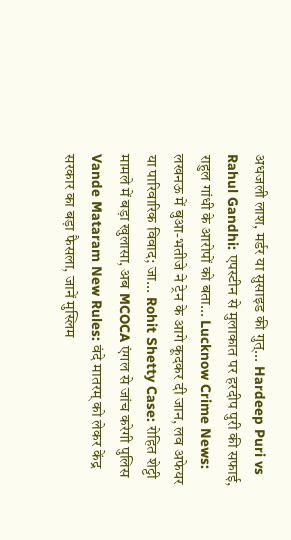अधजली लाश, मर्डर या सुसाइड की गुत्... Hardeep Puri vs Rahul Gandhi: एपस्टीन से मुलाकात पर हरदीप पुरी की सफाई, राहुल गांधी के आरोपों को बता... Lucknow Crime News: लखनऊ में बुआ-भतीजे ने ट्रेन के आगे कूदकर दी जान, लव अफेयर या पारिवारिक विवाद; जा... Rohit Shetty Case: रोहित शेट्टी मामले में बड़ा खुलासा, अब MCOCA एंगल से जांच करेगी पुलिस Vande Mataram New Rules: वंदे मातरम् को लेकर केंद्र सरकार का बड़ा फैसला, जानें मुस्लिम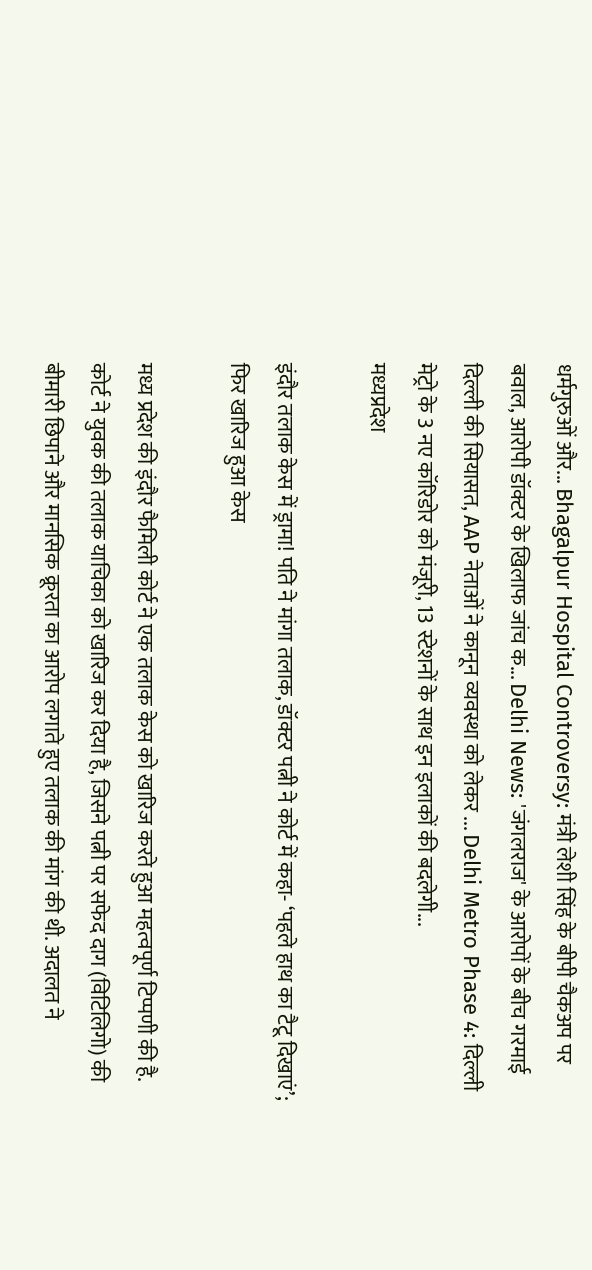धर्मगुरुओं और... Bhagalpur Hospital Controversy: मंत्री लेशी सिंह के बीपी चैकअप पर बवाल, आरोपी डॉक्टर के खिलाफ जांच क... Delhi News: 'जंगलराज' के आरोपों के बीच गरमाई दिल्ली की सियासत, AAP नेताओं ने कानून व्यवस्था को लेकर ... Delhi Metro Phase 4: दिल्ली मेट्रो के 3 नए कॉरिडोर को मंजूरी, 13 स्टेशनों के साथ इन इलाकों की बदलेगी...
मध्यप्रदेश

इंदौर तलाक केस में ड्रामा! पति ने मांगा तलाक, डॉक्टर पत्नी ने कोर्ट में कहा- ‘पहले हाथ का टैटू दिखाएं’; फिर खारिज हुआ केस

मध्य प्रदेश की इंदौर फैमिली कोर्ट ने एक तलाक केस को खारिज करते हुआ महत्वपूर्ण टिप्पणी की है. कोर्ट ने युवक की तलाक याचिका को खारिज कर दिया है, जिसने पत्नी पर सफेद दाग (विटिलिगो) की बीमारी छिपाने और मानसिक क्रूरता का आरोप लगाते हुए तलाक की मांग की थी. अदालत ने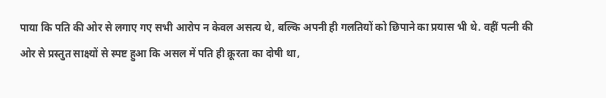पाया कि पति की ओर से लगाए गए सभी आरोप न केवल असत्य थे, बल्कि अपनी ही गलतियों को छिपाने का प्रयास भी थे. वहीं पत्नी की ओर से प्रस्तुत साक्ष्यों से स्पष्ट हुआ कि असल में पति ही क्रूरता का दोषी था,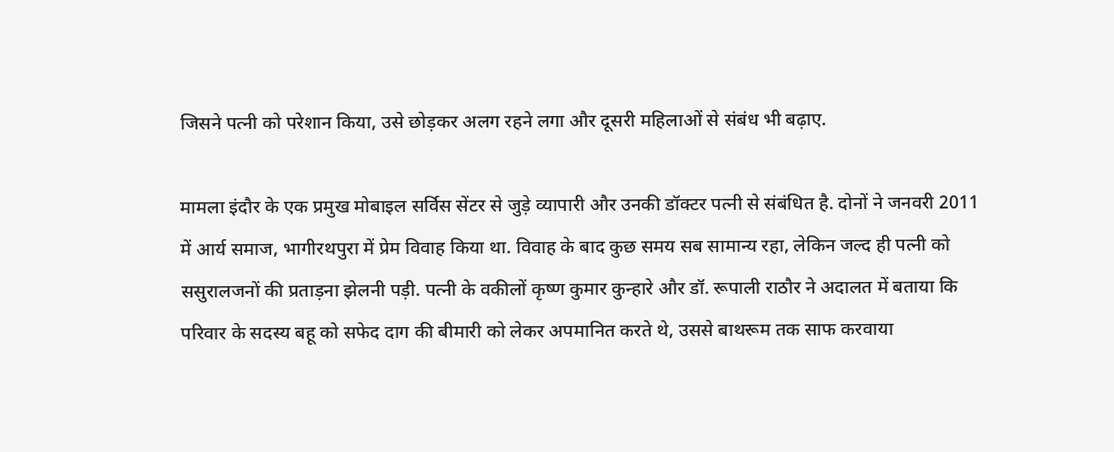जिसने पत्नी को परेशान किया, उसे छोड़कर अलग रहने लगा और दूसरी महिलाओं से संबंध भी बढ़ाए.

मामला इंदौर के एक प्रमुख मोबाइल सर्विस सेंटर से जुड़े व्यापारी और उनकी डॉक्टर पत्नी से संबंधित है. दोनों ने जनवरी 2011 में आर्य समाज, भागीरथपुरा में प्रेम विवाह किया था. विवाह के बाद कुछ समय सब सामान्य रहा, लेकिन जल्द ही पत्नी को ससुरालजनों की प्रताड़ना झेलनी पड़ी. पत्नी के वकीलों कृष्ण कुमार कुन्हारे और डॉ. रूपाली राठौर ने अदालत में बताया कि परिवार के सदस्य बहू को सफेद दाग की बीमारी को लेकर अपमानित करते थे, उससे बाथरूम तक साफ करवाया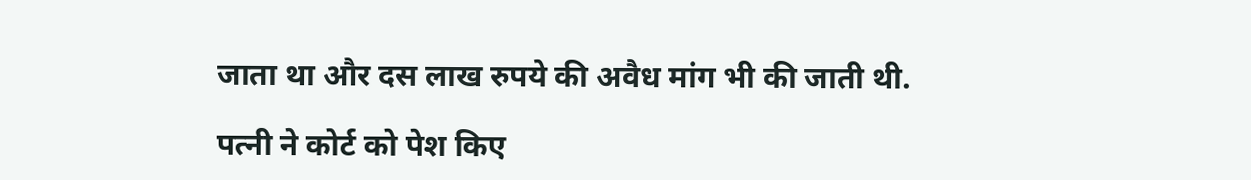जाता था और दस लाख रुपये की अवैध मांग भी की जाती थी.

पत्नी ने कोर्ट को पेश किए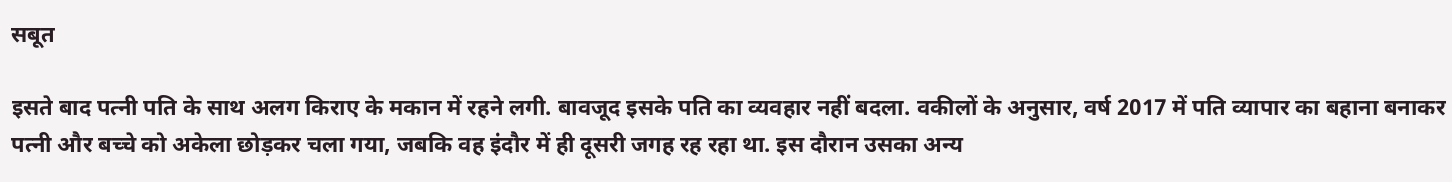सबूत

इसते बाद पत्नी पति के साथ अलग किराए के मकान में रहने लगी. बावजूद इसके पति का व्यवहार नहीं बदला. वकीलों के अनुसार, वर्ष 2017 में पति व्यापार का बहाना बनाकर पत्नी और बच्चे को अकेला छोड़कर चला गया, जबकि वह इंदौर में ही दूसरी जगह रह रहा था. इस दौरान उसका अन्य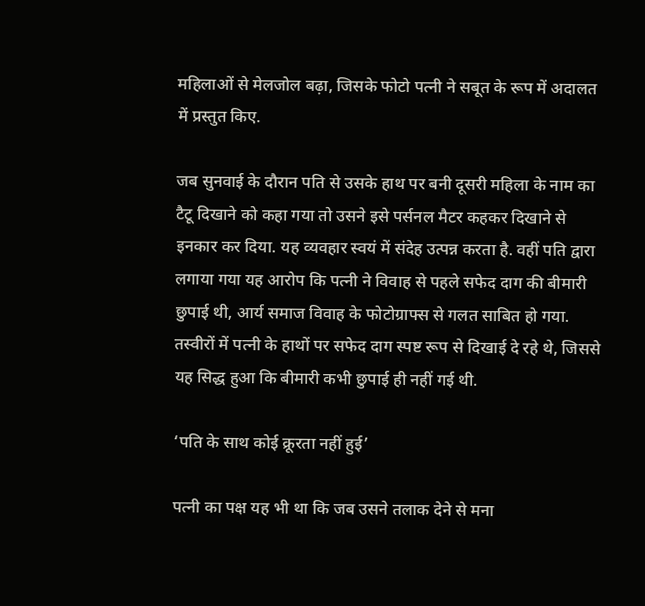महिलाओं से मेलजोल बढ़ा, जिसके फोटो पत्नी ने सबूत के रूप में अदालत में प्रस्तुत किए.

जब सुनवाई के दौरान पति से उसके हाथ पर बनी दूसरी महिला के नाम का टैटू दिखाने को कहा गया तो उसने इसे पर्सनल मैटर कहकर दिखाने से इनकार कर दिया. यह व्यवहार स्वयं में संदेह उत्पन्न करता है. वहीं पति द्वारा लगाया गया यह आरोप कि पत्नी ने विवाह से पहले सफेद दाग की बीमारी छुपाई थी, आर्य समाज विवाह के फोटोग्राफ्स से गलत साबित हो गया. तस्वीरों में पत्नी के हाथों पर सफेद दाग स्पष्ट रूप से दिखाई दे रहे थे, जिससे यह सिद्ध हुआ कि बीमारी कभी छुपाई ही नहीं गई थी.

‘पति के साथ कोई क्रूरता नहीं हुई’

पत्नी का पक्ष यह भी था कि जब उसने तलाक देने से मना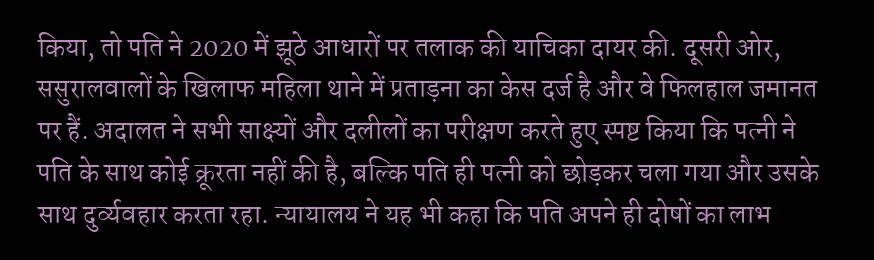किया, तो पति ने 2020 में झूठे आधारों पर तलाक की याचिका दायर की. दूसरी ओर, ससुरालवालों के खिलाफ महिला थाने में प्रताड़ना का केस दर्ज है और वे फिलहाल जमानत पर हैं. अदालत ने सभी साक्ष्यों और दलीलों का परीक्षण करते हुए स्पष्ट किया कि पत्नी ने पति के साथ कोई क्रूरता नहीं की है, बल्कि पति ही पत्नी को छोड़कर चला गया और उसके साथ दुर्व्यवहार करता रहा. न्यायालय ने यह भी कहा कि पति अपने ही दोषों का लाभ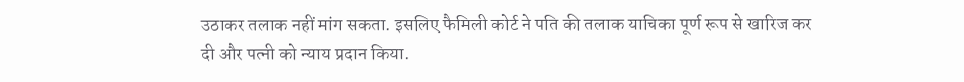उठाकर तलाक नहीं मांग सकता. इसलिए फैमिली कोर्ट ने पति की तलाक याचिका पूर्ण रूप से खारिज कर दी और पत्नी को न्याय प्रदान किया.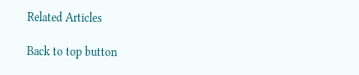Related Articles

Back to top button